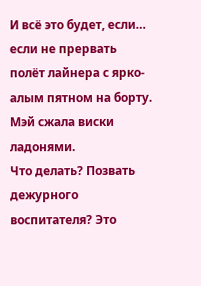И всё это будет, если… если не прервать полёт лайнера с ярко-алым пятном на борту.
Мэй сжала виски ладонями.
Что делать? Позвать дежурного воспитателя? Это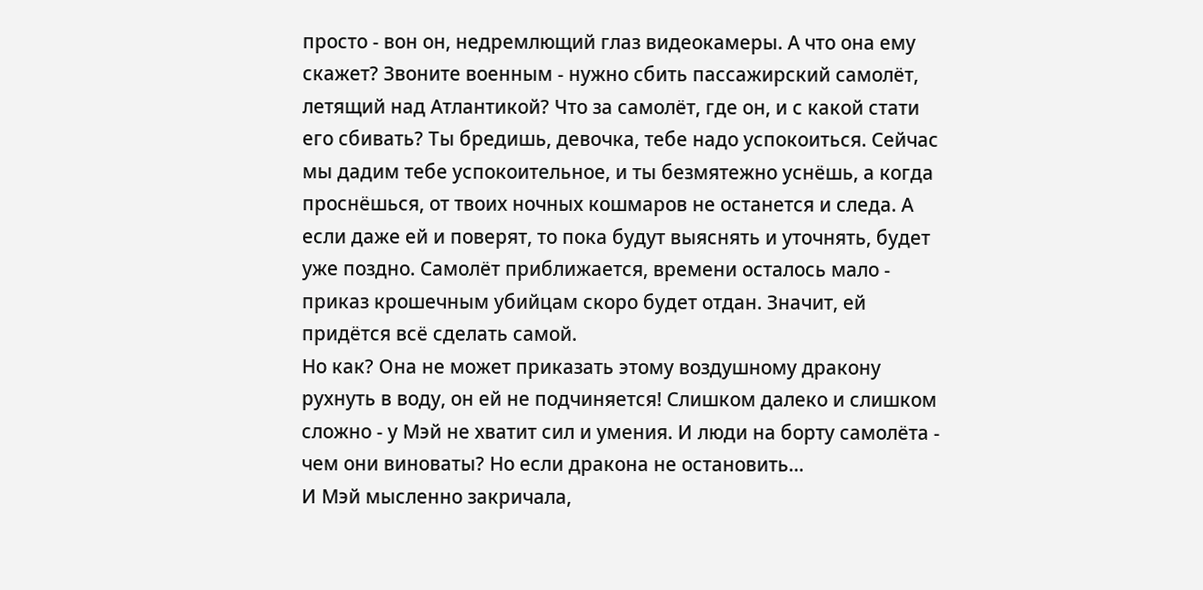просто - вон он, недремлющий глаз видеокамеры. А что она ему скажет? Звоните военным - нужно сбить пассажирский самолёт, летящий над Атлантикой? Что за самолёт, где он, и с какой стати его сбивать? Ты бредишь, девочка, тебе надо успокоиться. Сейчас мы дадим тебе успокоительное, и ты безмятежно уснёшь, а когда проснёшься, от твоих ночных кошмаров не останется и следа. А если даже ей и поверят, то пока будут выяснять и уточнять, будет уже поздно. Самолёт приближается, времени осталось мало - приказ крошечным убийцам скоро будет отдан. Значит, ей придётся всё сделать самой.
Но как? Она не может приказать этому воздушному дракону рухнуть в воду, он ей не подчиняется! Слишком далеко и слишком сложно - у Мэй не хватит сил и умения. И люди на борту самолёта - чем они виноваты? Но если дракона не остановить…
И Мэй мысленно закричала,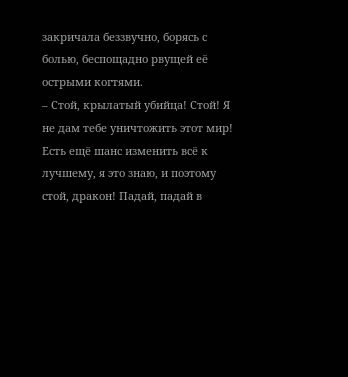закричала беззвучно, борясь с болью, беспощадно рвущей её острыми когтями.
– Стой, крылатый убийца! Стой! Я не дам тебе уничтожить этот мир! Есть ещё шанс изменить всё к лучшему, я это знаю, и поэтому стой, дракон! Падай, падай в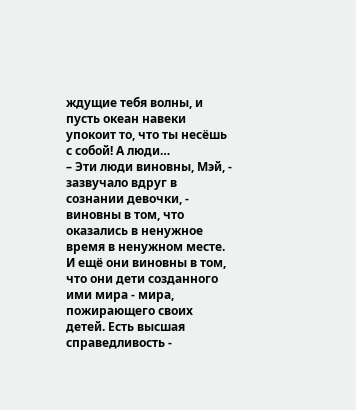ждущие тебя волны, и пусть океан навеки упокоит то, что ты несёшь с собой! А люди…
– Эти люди виновны, Мэй, - зазвучало вдруг в сознании девочки, - виновны в том, что оказались в ненужное время в ненужном месте. И ещё они виновны в том, что они дети созданного ими мира - мира, пожирающего своих детей. Есть высшая справедливость -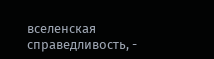вселенская справедливость, -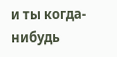и ты когда-нибудь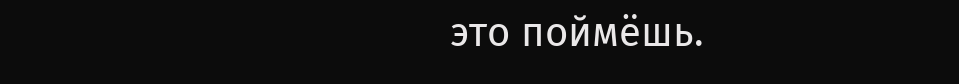это поймёшь.